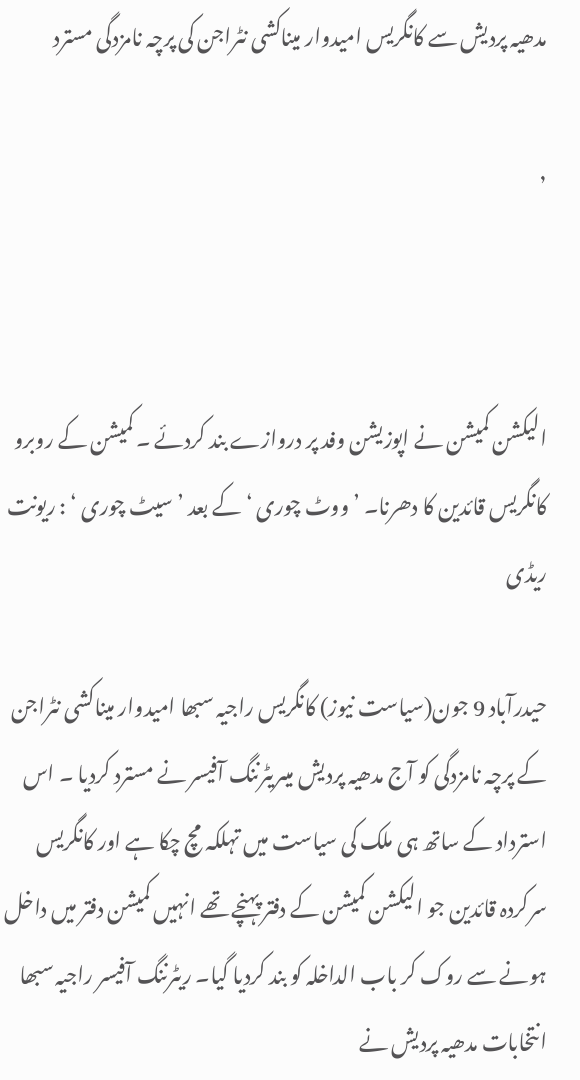مدھیہ پردیش سے کانگریس امیدوار میناکشی نٹراجن کی پرچہ نامزدگی مسترد

,



الیکشن کمیشن نے اپوزیشن وفد پر دروازے بند کردئے ۔ کمیشن کے روبرو کانگریس قائدین کا دھرنا۔ ’ ووٹ چوری ‘ کے بعد ’ سیٹ چوری ‘ : ریونت ریڈی

حیدرآباد 9 جون(سیاست نیوز) کانگریس راجیہ سبھا امیدوار میناکشی نٹراجن کے پرچہ نامزدگی کو آج مدھیہ پردیش میںریٹرننگ آفیسر نے مسترد کردیا ۔ اس استرداد کے ساتھ ہی ملک کی سیاست میں تہلکہ مچ چکا ہے اور کانگریس سرکردہ قائدین جو الیکشن کمیشن کے دفتر پہنچے تھے انہیں کمیشن دفتر میں داخل ہونے سے روک کر باب الداخلہ کو بند کردیا گیا۔ ریٹرننگ آفیسر راجیہ سبھا انتخابات مدھیہ پردیش نے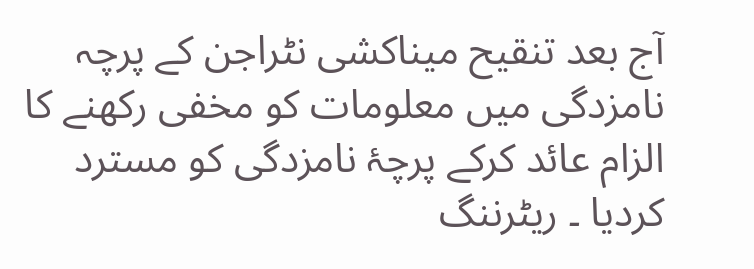آج بعد تنقیح میناکشی نٹراجن کے پرچہ نامزدگی میں معلومات کو مخفی رکھنے کا الزام عائد کرکے پرچۂ نامزدگی کو مسترد کردیا ۔ ریٹرننگ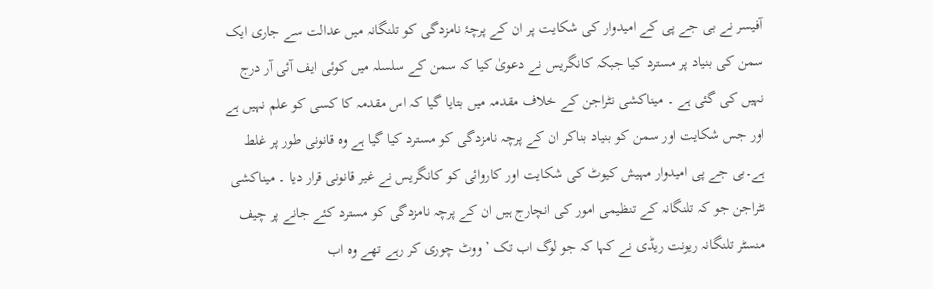آفیسر نے بی جے پی کے امیدوار کی شکایت پر ان کے پرچۂ نامزدگی کو تلنگانہ میں عدالت سے جاری ایک سمن کی بنیاد پر مسترد کیا جبکہ کانگریس نے دعویٰ کیا کہ سمن کے سلسلہ میں کوئی ایف آئی آر درج نہیں کی گئی ہے ۔ میناکشی نٹراجن کے خلاف مقدمہ میں بتایا گیا کہ اس مقدمہ کا کسی کو علم نہیں ہے اور جس شکایت اور سمن کو بنیاد بناکر ان کے پرچہ نامزدگی کو مسترد کیا گیا ہے وہ قانونی طور پر غلط ہے۔بی جے پی امیدوار مہیش کیوٹ کی شکایت اور کاروائی کو کانگریس نے غیر قانونی قرار دیا ۔ میناکشی نٹراجن جو کہ تلنگانہ کے تنظیمی امور کی انچارج ہیں ان کے پرچہ نامزدگی کو مسترد کئے جانے پر چیف منسٹر تلنگانہ ریونت ریڈی نے کہا کہ جو لوگ اب تک ’ووٹ چوری کر رہے تھے وہ اب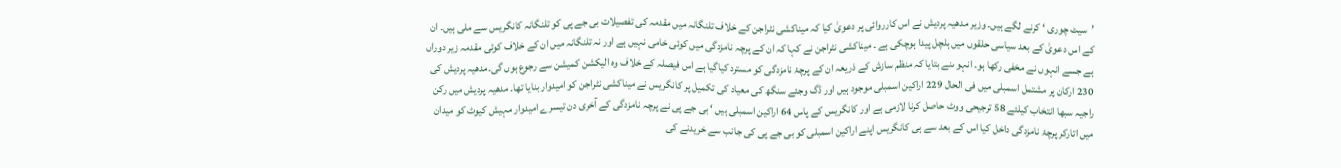’سیٹ چوری ‘ کرنے لگے ہیں۔ وزیر مدھیہ پردیش نے اس کارروائی پر دعویٰ کیا کہ میناکشی نٹراجن کے خلاف تلنگانہ میں مقدمہ کی تفصیلات بی جے پی کو تلنگانہ کانگریس سے ملی ہیں۔ ان کے اس دعویٰ کے بعد سیاسی حلقوں میں ہلچل پیدا ہوچکی ہے ۔ میناکشی نٹراجن نے کہا کہ ان کے پرچہ نامزدگی میں کوئی خامی نہیں ہے اور نہ تلنگانہ میں ان کے خلاف کوئی مقدمہ زیر دوراں ہے جسے انہوں نے مخفی رکھا ہو۔ انہو ںنے بتایا کہ منظم سازش کے ذریعہ ان کے پرچۂ نامزدگی کو مسترد کیاگیا ہے اس فیصلہ کے خلاف وہ الیکشن کمیشن سے رجوع ہوں گی۔مدھیہ پردیش کی 230 ارکان پر مشتمل اسمبلی میں فی الحال 229 اراکین اسمبلی موجود ہیں اور ڈگ وجئے سنگھ کی معیاد کی تکمیل پر کانگریس نے میناکشی نٹراجن کو امیدوار بنایا تھا۔ مدھیہ پردیش میں رکن راجیہ سبھا انتخاب کیلئے 58 ترجیحی ووٹ حاصل کرنا لازمی ہے اور کانگریس کے پاس 64 اراکین اسمبلی ہیں ‘ بی جے پی نے پرچہ نامزدگی کے آخری دن تیسرے امیدوار مہیش کیوٹ کو میدان میں اتارکر پرچۂ نامزدگی داخل کیا اس کے بعد سے ہی کانگریس اپنے اراکین اسمبلی کو بی جے پی کی جانب سے خریدنے کی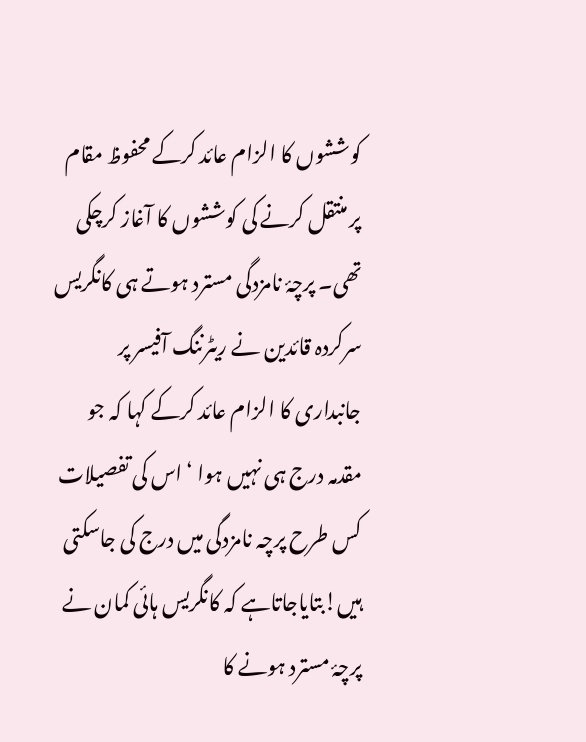کوششوں کا الزام عائد کرکے محفوظ مقام پر منتقل کرنے کی کوششوں کا آغاز کرچکی تھی۔ پرچۂ نامزدگی مسترد ہوتے ہی کانگریس سرکردہ قائدین نے ریٹرننگ آفیسر پر جانبداری کا الزام عائد کرکے کہا کہ جو مقدمہ درج ہی نہیں ہوا ‘ اس کی تفصیلات کس طرح پرچہ نامزدگی میں درج کی جاسکتی ہیں!بتایاجاتاہے کہ کانگریس ہائی کمان نے پرچۂ مسترد ہونے کا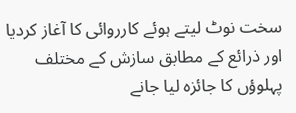سخت نوٹ لیتے ہوئے کارروائی کا آغاز کردیا اور ذرائع کے مطابق سازش کے مختلف پہلوؤں کا جائزہ لیا جانے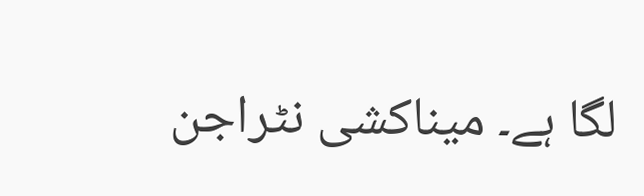لگا ہے۔ میناکشی نٹراجن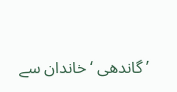’گاندھی ‘ خاندان سے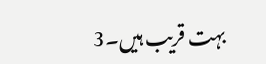بہت قریب ہیں۔3